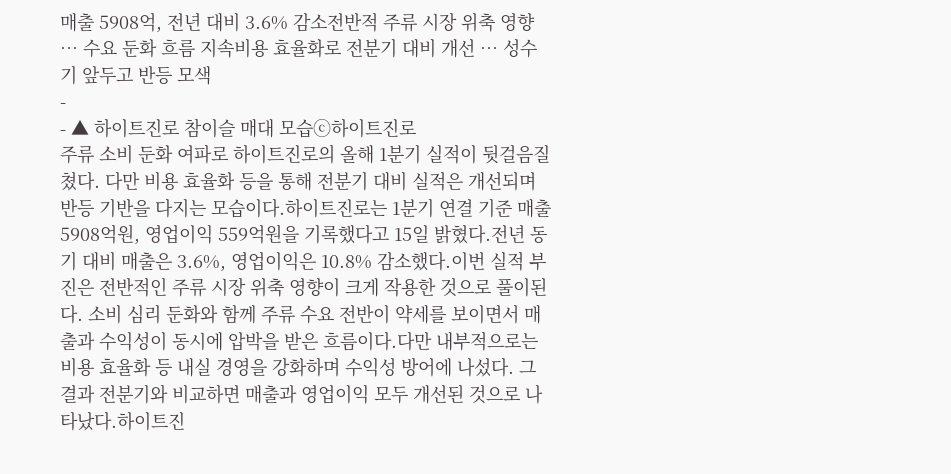매출 5908억, 전년 대비 3.6% 감소전반적 주류 시장 위축 영향 … 수요 둔화 흐름 지속비용 효율화로 전분기 대비 개선 … 성수기 앞두고 반등 모색
-
- ▲ 하이트진로 참이슬 매대 모습ⓒ하이트진로
주류 소비 둔화 여파로 하이트진로의 올해 1분기 실적이 뒷걸음질쳤다. 다만 비용 효율화 등을 통해 전분기 대비 실적은 개선되며 반등 기반을 다지는 모습이다.하이트진로는 1분기 연결 기준 매출 5908억원, 영업이익 559억원을 기록했다고 15일 밝혔다.전년 동기 대비 매출은 3.6%, 영업이익은 10.8% 감소했다.이번 실적 부진은 전반적인 주류 시장 위축 영향이 크게 작용한 것으로 풀이된다. 소비 심리 둔화와 함께 주류 수요 전반이 약세를 보이면서 매출과 수익성이 동시에 압박을 받은 흐름이다.다만 내부적으로는 비용 효율화 등 내실 경영을 강화하며 수익성 방어에 나섰다. 그 결과 전분기와 비교하면 매출과 영업이익 모두 개선된 것으로 나타났다.하이트진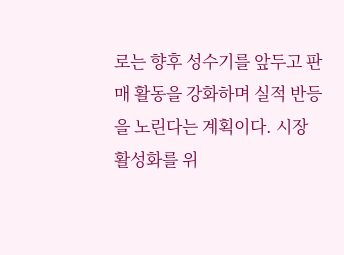로는 향후 성수기를 앞두고 판매 활동을 강화하며 실적 반등을 노린다는 계획이다. 시장 활성화를 위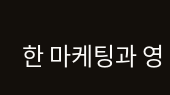한 마케팅과 영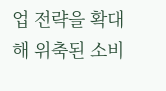업 전략을 확대해 위축된 소비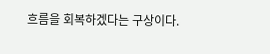흐름을 회복하겠다는 구상이다.